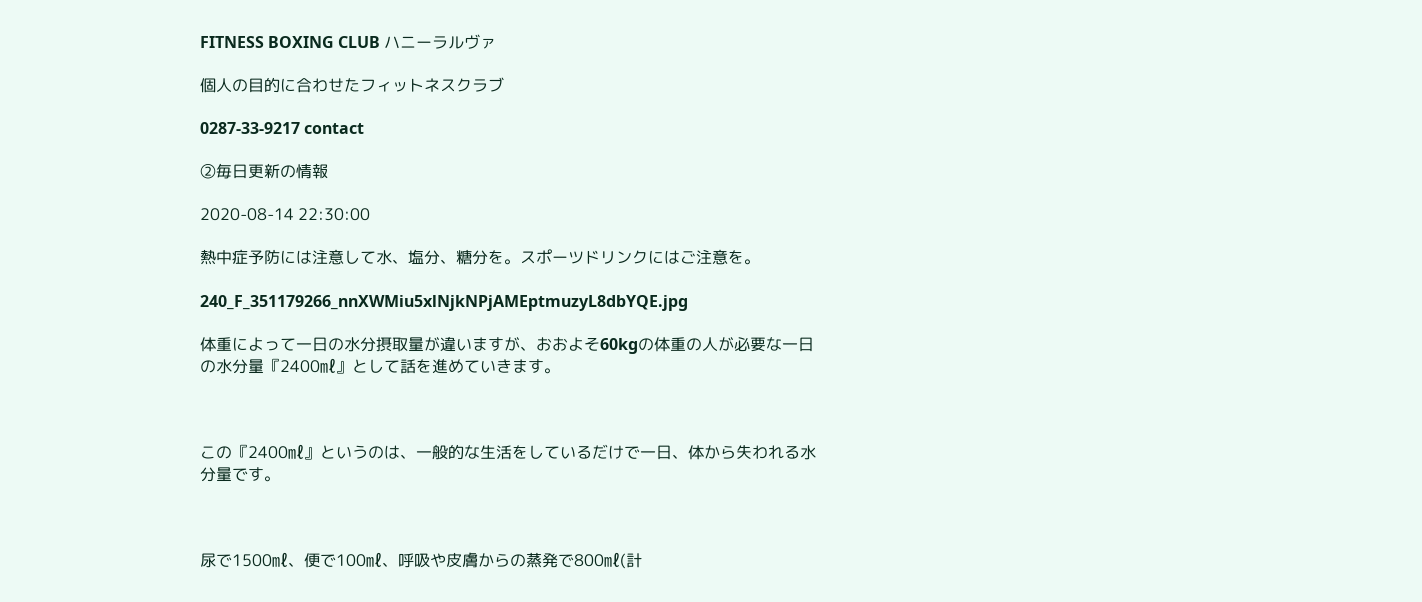FITNESS BOXING CLUB ハニーラルヴァ

個人の目的に合わせたフィットネスクラブ

0287-33-9217 contact

②毎日更新の情報

2020-08-14 22:30:00

熱中症予防には注意して水、塩分、糖分を。スポーツドリンクにはご注意を。

240_F_351179266_nnXWMiu5xlNjkNPjAMEptmuzyL8dbYQE.jpg

体重によって一日の水分摂取量が違いますが、おおよそ60kgの体重の人が必要な一日の水分量『2400㎖』として話を進めていきます。



この『2400㎖』というのは、一般的な生活をしているだけで一日、体から失われる水分量です。



尿で1500㎖、便で100㎖、呼吸や皮膚からの蒸発で800㎖(計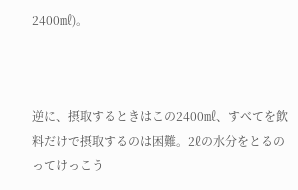2400㎖)。



逆に、摂取するときはこの2400㎖、すべてを飲料だけで摂取するのは困難。2ℓの水分をとるのってけっこう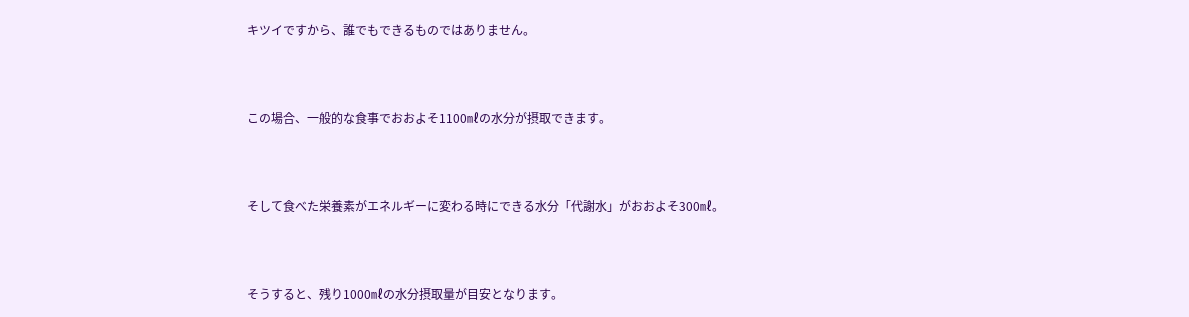キツイですから、誰でもできるものではありません。



この場合、一般的な食事でおおよそ1100㎖の水分が摂取できます。



そして食べた栄養素がエネルギーに変わる時にできる水分「代謝水」がおおよそ300㎖。



そうすると、残り1000㎖の水分摂取量が目安となります。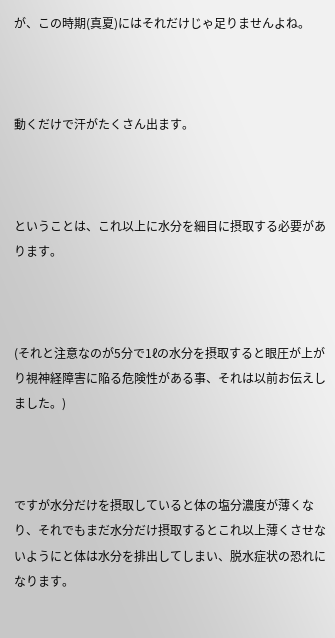が、この時期(真夏)にはそれだけじゃ足りませんよね。



動くだけで汗がたくさん出ます。



ということは、これ以上に水分を細目に摂取する必要があります。



(それと注意なのが5分で1ℓの水分を摂取すると眼圧が上がり視神経障害に陥る危険性がある事、それは以前お伝えしました。)



ですが水分だけを摂取していると体の塩分濃度が薄くなり、それでもまだ水分だけ摂取するとこれ以上薄くさせないようにと体は水分を排出してしまい、脱水症状の恐れになります。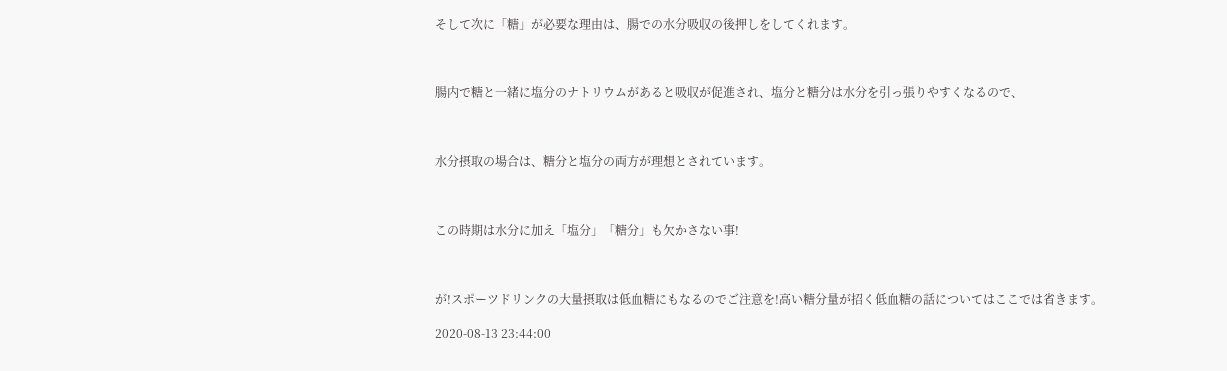そして次に「糖」が必要な理由は、腸での水分吸収の後押しをしてくれます。



腸内で糖と一緒に塩分のナトリウムがあると吸収が促進され、塩分と糖分は水分を引っ張りやすくなるので、



水分摂取の場合は、糖分と塩分の両方が理想とされています。



この時期は水分に加え「塩分」「糖分」も欠かさない事!



が!スポーツドリンクの大量摂取は低血糖にもなるのでご注意を!高い糖分量が招く低血糖の話についてはここでは省きます。

2020-08-13 23:44:00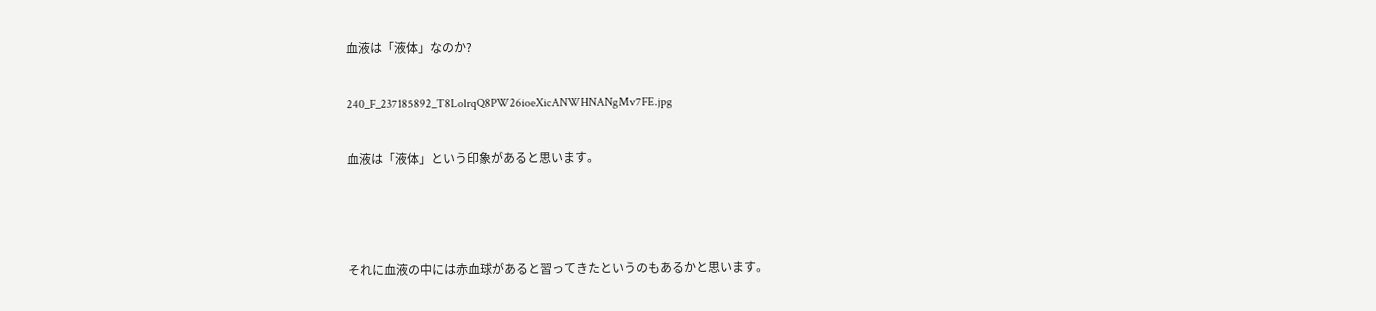血液は「液体」なのか?

240_F_237185892_T8LolrqQ8PW26ioeXicANWHNANgMv7FE.jpg

血液は「液体」という印象があると思います。



それに血液の中には赤血球があると習ってきたというのもあるかと思います。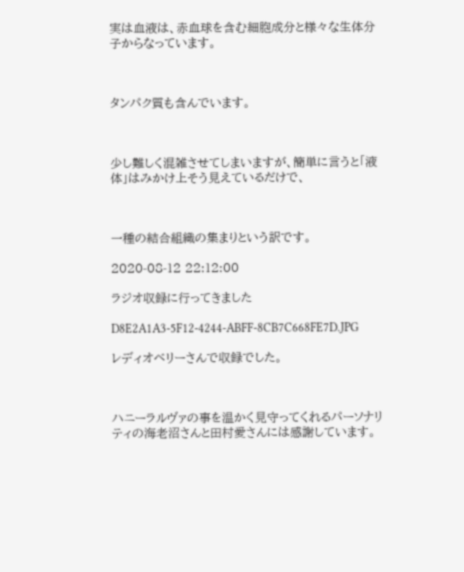実は血液は、赤血球を含む細胞成分と様々な生体分子からなっています。



タンパク質も含んでいます。



少し難しく混雑させてしまいますが、簡単に言うと「液体」はみかけ上そう見えているだけで、



一種の結合組織の集まりという訳です。

2020-08-12 22:12:00

ラジオ収録に行ってきました

D8E2A1A3-5F12-4244-ABFF-8CB7C668FE7D.JPG

レディオベリーさんで収録でした。



ハニーラルヴァの事を温かく見守ってくれるパーソナリティの海老沼さんと田村愛さんには感謝しています。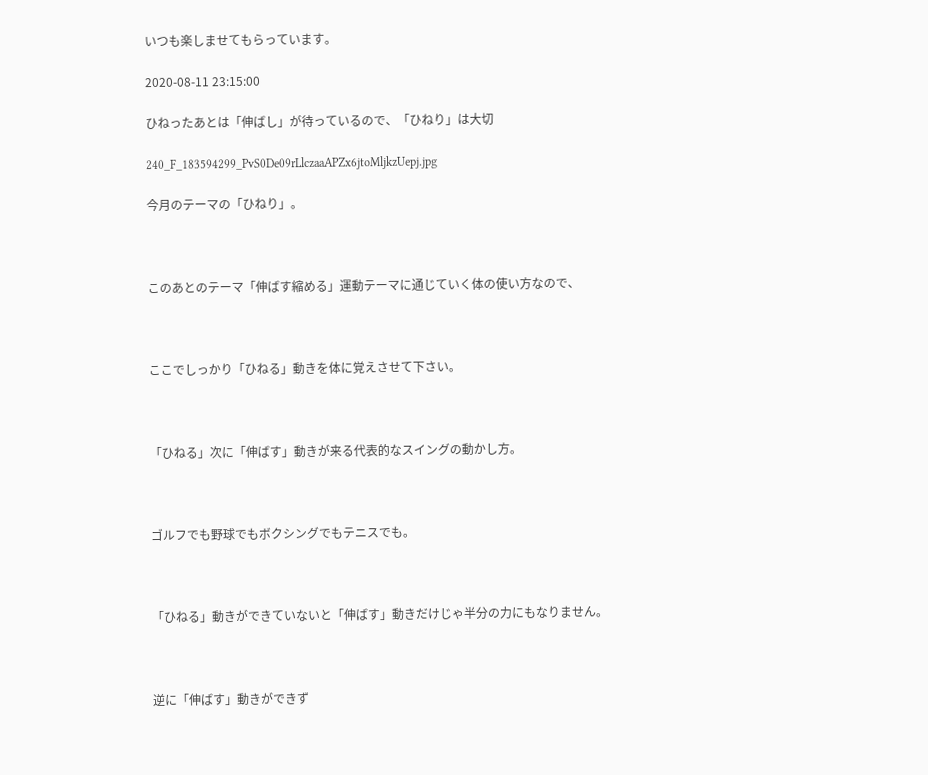いつも楽しませてもらっています。

2020-08-11 23:15:00

ひねったあとは「伸ばし」が待っているので、「ひねり」は大切

240_F_183594299_PvS0De09rLlczaaAPZx6jtoMljkzUepj.jpg

今月のテーマの「ひねり」。



このあとのテーマ「伸ばす縮める」運動テーマに通じていく体の使い方なので、



ここでしっかり「ひねる」動きを体に覚えさせて下さい。



「ひねる」次に「伸ばす」動きが来る代表的なスイングの動かし方。



ゴルフでも野球でもボクシングでもテニスでも。



「ひねる」動きができていないと「伸ばす」動きだけじゃ半分の力にもなりません。



逆に「伸ばす」動きができず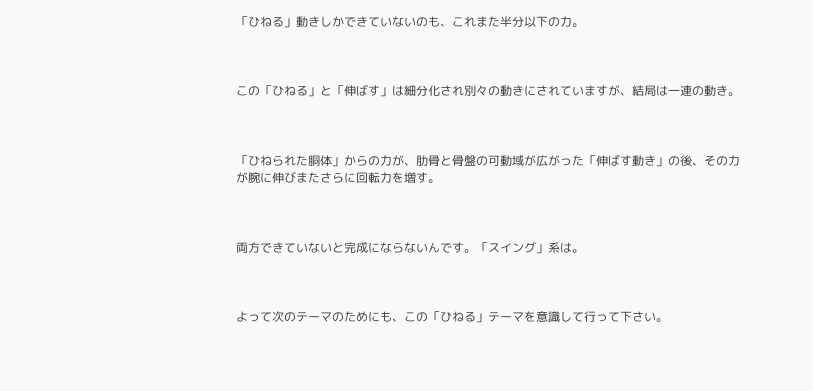「ひねる」動きしかできていないのも、これまた半分以下の力。



この「ひねる」と「伸ばす」は細分化され別々の動きにされていますが、結局は一連の動き。



「ひねられた胴体」からの力が、肋骨と骨盤の可動域が広がった「伸ばす動き」の後、その力が腕に伸びまたさらに回転力を増す。



両方できていないと完成にならないんです。「スイング」系は。



よって次のテーマのためにも、この「ひねる」テーマを意識して行って下さい。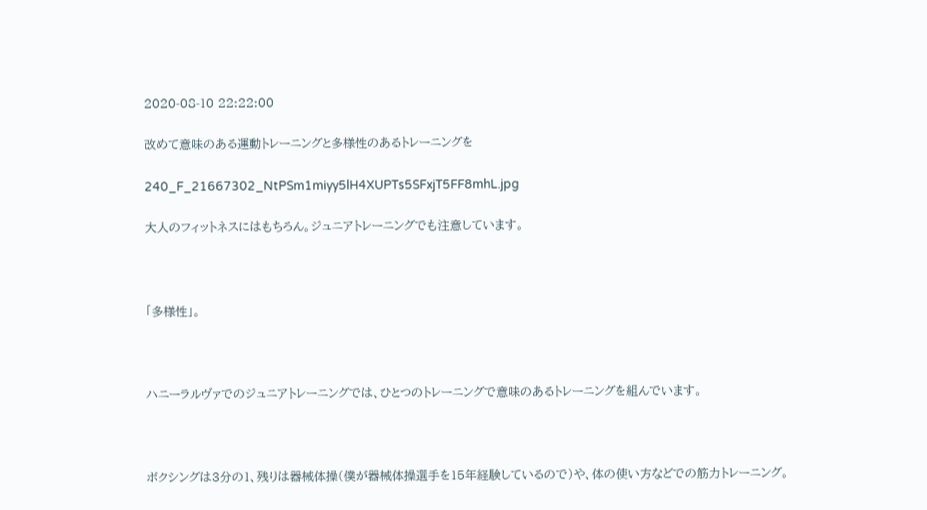2020-08-10 22:22:00

改めて意味のある運動トレーニングと多様性のあるトレーニングを

240_F_21667302_NtPSm1miyy5lH4XUPTs5SFxjT5FF8mhL.jpg

大人のフィットネスにはもちろん。ジュニアトレーニングでも注意しています。



「多様性」。



ハニーラルヴァでのジュニアトレーニングでは、ひとつのトレーニングで意味のあるトレーニングを組んでいます。



ボクシングは3分の1、残りは器械体操(僕が器械体操選手を15年経験しているので)や、体の使い方などでの筋力トレーニング。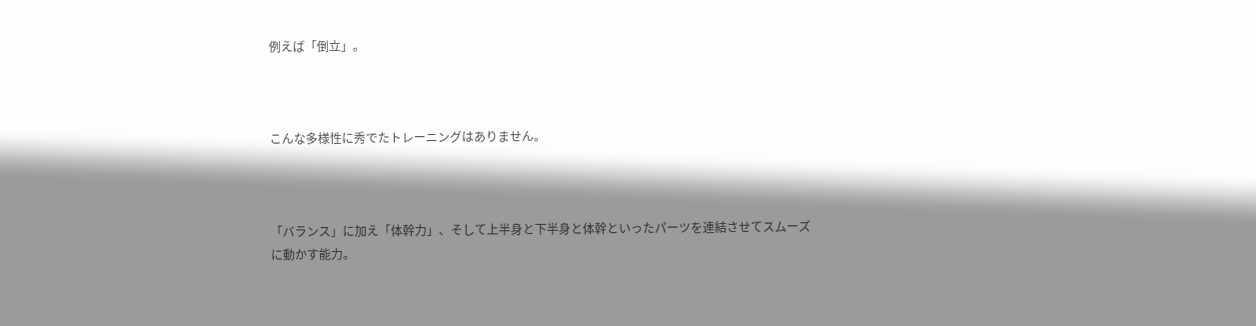例えば「倒立」。



こんな多様性に秀でたトレーニングはありません。



「バランス」に加え「体幹力」、そして上半身と下半身と体幹といったパーツを連結させてスムーズに動かす能力。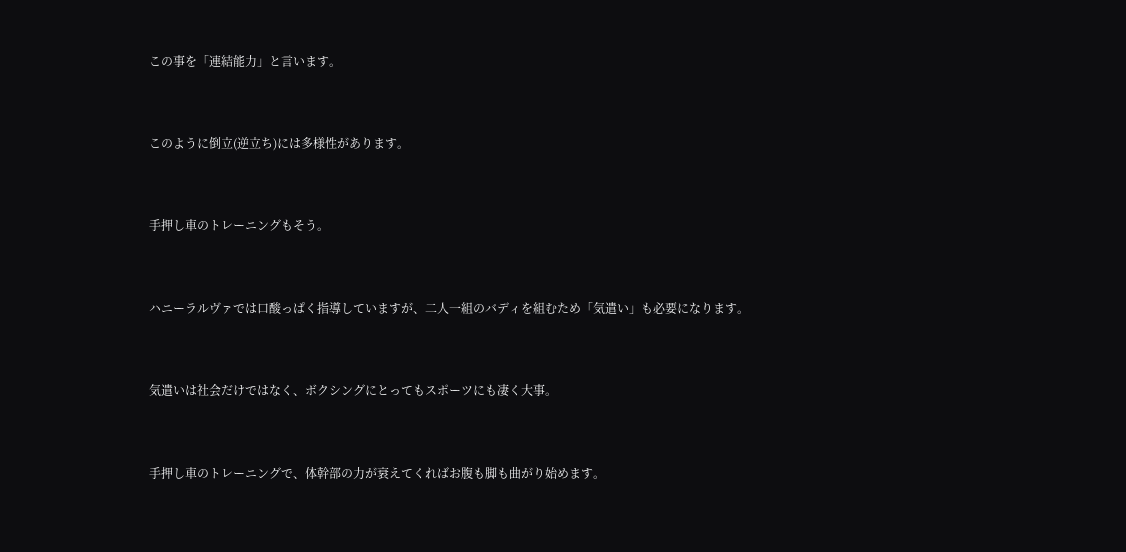この事を「連結能力」と言います。



このように倒立(逆立ち)には多様性があります。



手押し車のトレーニングもそう。



ハニーラルヴァでは口酸っぱく指導していますが、二人一組のバディを組むため「気遣い」も必要になります。



気遣いは社会だけではなく、ボクシングにとってもスポーツにも凄く大事。



手押し車のトレーニングで、体幹部の力が衰えてくればお腹も脚も曲がり始めます。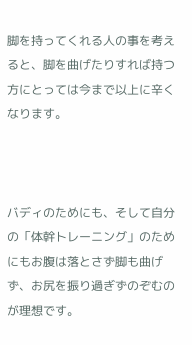脚を持ってくれる人の事を考えると、脚を曲げたりすれば持つ方にとっては今まで以上に辛くなります。



バディのためにも、そして自分の「体幹トレーニング」のためにもお腹は落とさず脚も曲げず、お尻を振り過ぎずのぞむのが理想です。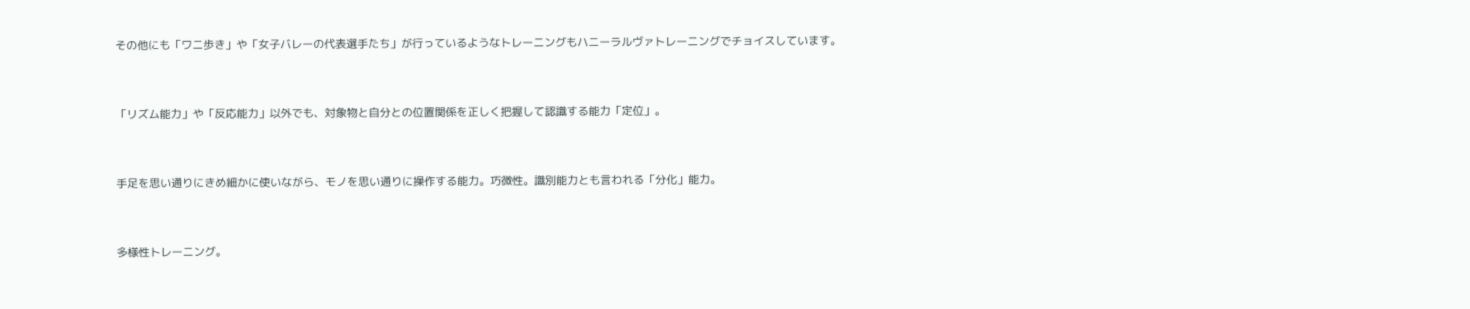その他にも「ワニ歩き」や「女子バレーの代表選手たち」が行っているようなトレーニングもハニーラルヴァトレーニングでチョイスしています。



「リズム能力」や「反応能力」以外でも、対象物と自分との位置関係を正しく把握して認識する能力「定位」。



手足を思い通りにきめ細かに使いながら、モノを思い通りに操作する能力。巧微性。識別能力とも言われる「分化」能力。



多様性トレーニング。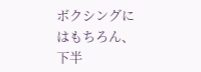ボクシングにはもちろん、下半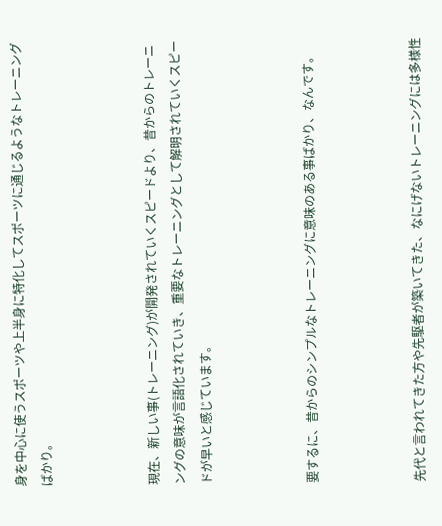身を中心に使うスポーツや上半身に特化してスポーツに通じるようなトレーニングばかり。



現在、新しい事(トレーニング)が開発されていくスピードより、昔からのトレーニングの意味が言語化されていき、重要なトレーニングとして解明されていくスピードが早いと感じています。



要するに、昔からのシンプルなトレーニングに意味のある事ばかり、なんです。



先代と言われてきた方や先駆者が築いてきた、なにげないトレーニングには多様性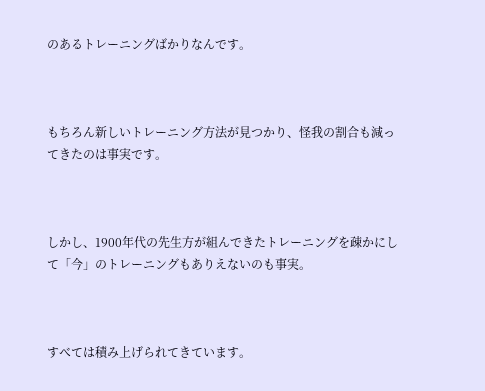のあるトレーニングばかりなんです。



もちろん新しいトレーニング方法が見つかり、怪我の割合も減ってきたのは事実です。



しかし、1900年代の先生方が組んできたトレーニングを疎かにして「今」のトレーニングもありえないのも事実。



すべては積み上げられてきています。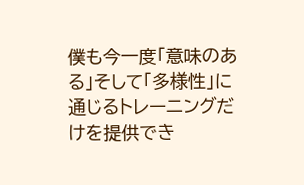僕も今一度「意味のある」そして「多様性」に通じるトレーニングだけを提供でき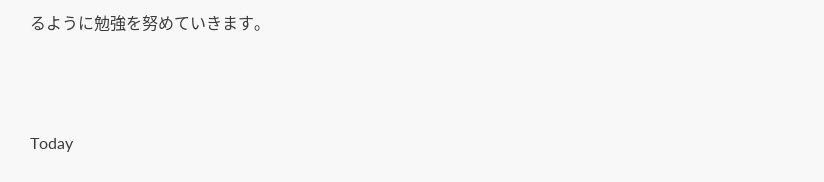るように勉強を努めていきます。



Today